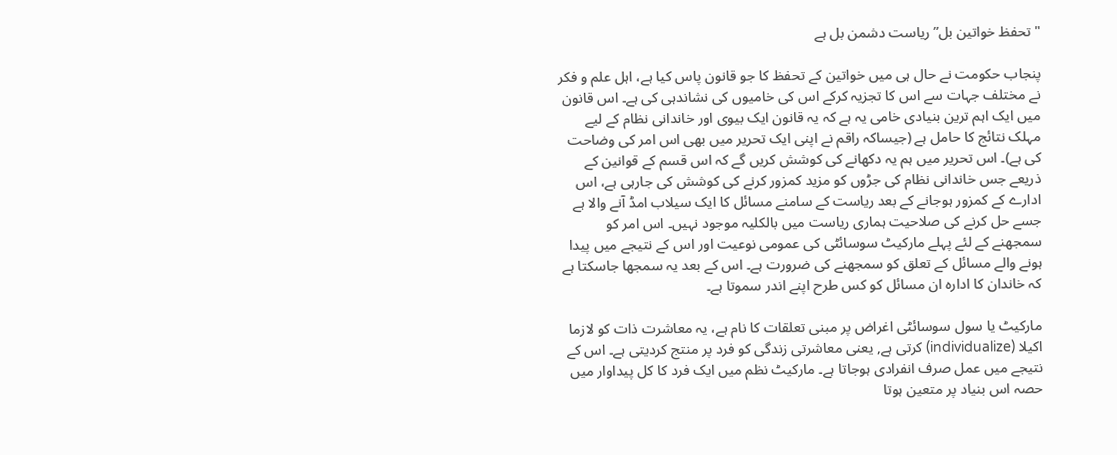"تحفظ خواتین بل” ریاست دشمن بل ہے

پنجاب حکومت نے حال ہی میں خواتین کے تحفظ کا جو قانون پاس کیا ہے، اہل علم و فکر نے مختلف جہات سے اس کا تجزیہ کرکے اس کی خامیوں کی نشاندہی کی ہے۔ اس قانون میں ایک اہم ترین بنیادی خامی یہ ہے کہ یہ قانون ایک بیوی اور خاندانی نظام کے لیے مہلک نتائج کا حامل ہے (جیساکہ راقم نے اپنی ایک تحریر میں بھی اس امر کی وضاحت کی ہے)۔ اس تحریر میں ہم یہ دکھانے کی کوشش کریں گے کہ اس قسم کے قوانین کے ذریعے جس خاندانی نظام کی جڑوں کو مزید کمزور کرنے کی کوشش کی جارہی ہے، اس ادارے کے کمزور ہوجانے کے بعد ریاست کے سامنے مسائل کا ایک سیلاب امڈ آنے والا ہے جسے حل کرنے کی صلاحیت ہماری ریاست میں بالکلیہ موجود نہیں۔ اس امر کو سمجھنے کے لئے پہلے مارکیٹ سوسائٹی کی عمومی نوعیت اور اس کے نتیجے میں پیدا ہونے والے مسائل کے تعلق کو سمجھنے کی ضرورت ہے۔ اس کے بعد یہ سمجھا جاسکتا ہے کہ خاندان کا ادارہ ان مسائل کو کس طرح اپنے اندر سموتا ہے۔

مارکیٹ یا سول سوسائٹی اغراض پر مبنی تعلقات کا نام ہے، یہ معاشرت ذات کو لازما اکیلا (individualize) کرتی ہے, یعنی معاشرتی زندگی کو فرد پر منتج کردیتی ہے۔ اس کے نتیجے میں عمل صرف انفرادی ہوجاتا ہے۔ مارکیٹ نظم میں ایک فرد کا کل پیداوار میں حصہ اس بنیاد پر متعین ہوتا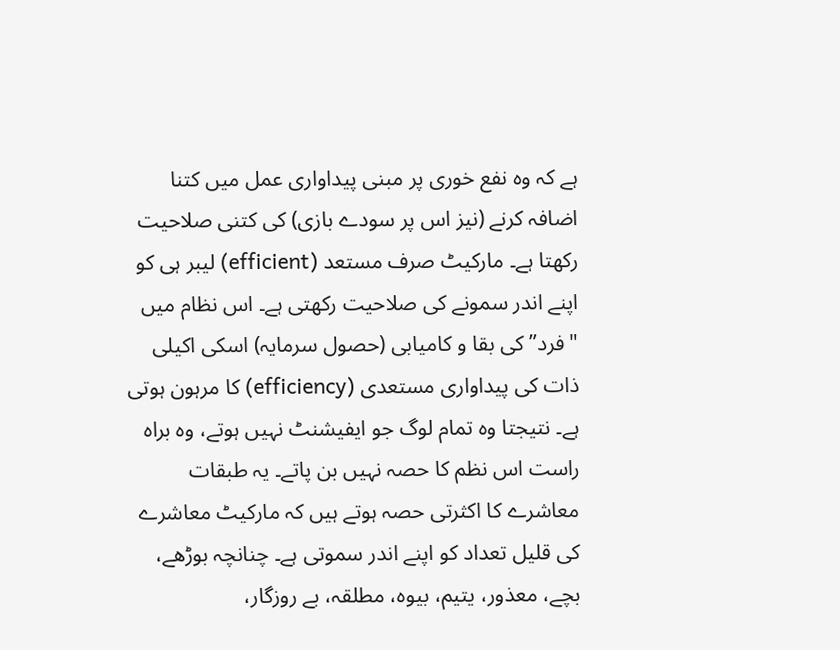ہے کہ وہ نفع خوری پر مبنی پیداواری عمل میں کتنا اضافہ کرنے (نیز اس پر سودے بازی) کی کتنی صلاحیت رکھتا ہے۔ مارکیٹ صرف مستعد (efficient) لیبر ہی کو اپنے اندر سمونے کی صلاحیت رکھتی ہے۔ اس نظام میں "فرد” کی بقا و کامیابی (حصول سرمایہ) اسکی اکیلی ذات کی پیداواری مستعدی (efficiency) کا مرہون ہوتی ہے۔ نتیجتا وہ تمام لوگ جو ایفیشنٹ نہیں ہوتے، وہ براہ راست اس نظم کا حصہ نہیں بن پاتے۔ یہ طبقات معاشرے کا اکثرتی حصہ ہوتے ہیں کہ مارکیٹ معاشرے کی قلیل تعداد کو اپنے اندر سموتی ہے۔ چنانچہ بوڑھے، بچے، معذور، یتیم، بیوہ، مطلقہ، بے روزگار،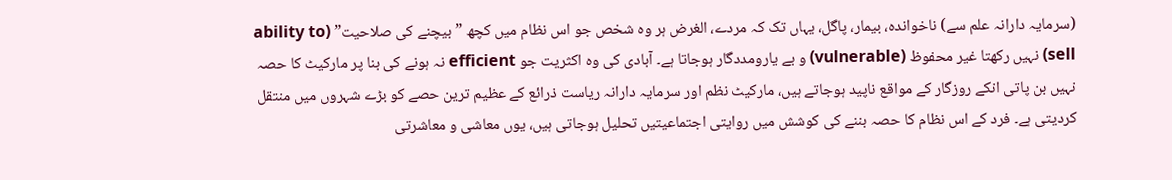(سرمایہ دارانہ علم سے) ناخواندہ، بیمار، پاگل، یہاں تک کہ مردے، الغرض ہر وہ شخص جو اس نظام میں کچھ ”بیچنے کی صلاحیت” (ability to sell) نہیں رکھتا غیر محفوظ (vulnerable) و بے یارومددگار ہوجاتا ہے۔ آبادی کی وہ اکثریت جو efficient نہ ہونے کی بنا پر مارکیٹ کا حصہ نہیں بن پاتی انکے روزگار کے مواقع ناپید ہوجاتے ہیں، مارکیٹ نظم اور سرمایہ دارانہ ریاست ذرائع کے عظیم ترین حصے کو بڑے شہروں میں منتقل کردیتی ہے۔ فرد کے اس نظام کا حصہ بننے کی کوشش میں روایتی اجتماعیتیں تحلیل ہوجاتی ہیں، یوں معاشی و معاشرتی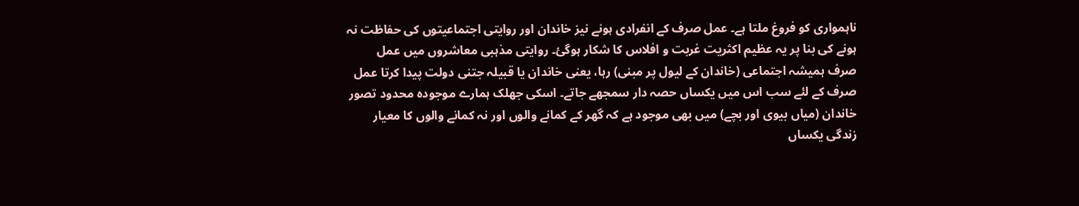ناہمواری کو فروغ ملتا ہے۔ عمل صرف کے انفرادی ہونے نیز خاندان اور روایتی اجتماعیتوں کی حفاظت نہ ہونے کی بنا پر یہ عظیم اکثریت غربت و افلاس کا شکار ہوگئ۔ روایتی مذہبی معاشروں میں عمل صرف ہمیشہ اجتماعی (خاندان کے لیول پر مبنی) رہا، یعنی خاندان یا قبیلہ جتنی دولت پیدا کرتا عمل صرف کے لئے سب اس میں یکساں حصہ دار سمجھے جاتے۔ اسکی جھلک ہمارے موجودہ محدود تصور خاندان (میاں بیوی اور بچے) میں بھی موجود ہے کہ گھر کے کمانے والوں اور نہ کمانے والوں کا معیار زندگی یکساں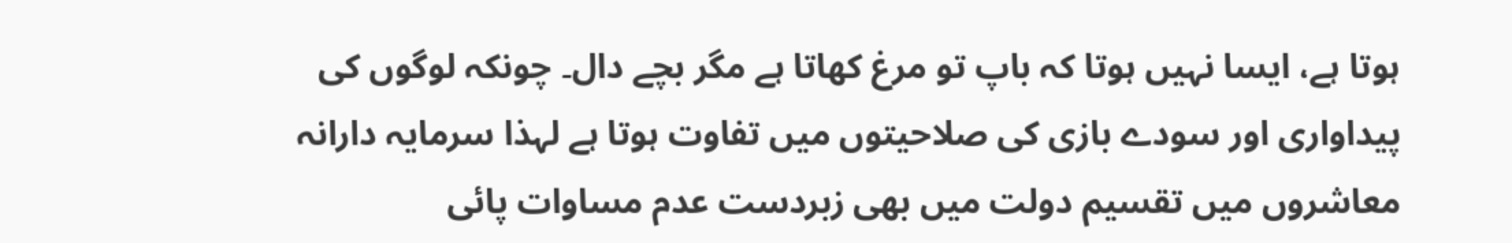ہوتا ہے، ایسا نہیں ہوتا کہ باپ تو مرغ کھاتا ہے مگر بچے دال۔ چونکہ لوگوں کی پیداواری اور سودے بازی کی صلاحیتوں میں تفاوت ہوتا ہے لہذا سرمایہ دارانہ معاشروں میں تقسیم دولت میں بھی زبردست عدم مساوات پائی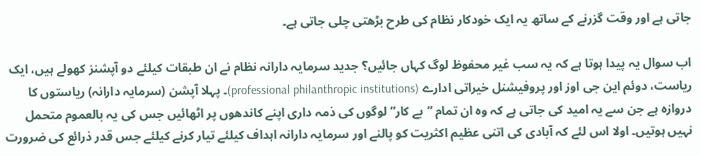جاتی ہے اور وقت گزرنے کے ساتھ یہ ایک خودکار نظام کی طرح بڑھتی چلی جاتی ہے۔

اب سوال یہ پیدا ہوتا ہے کہ یہ سب غیر محفوظ لوگ کہاں جائیں؟ جدید سرمایہ دارانہ نظام نے ان طبقات کیلئے دو آپشنز کھولے ہیں، ایک ریاست، دوئم این جی اوز اور پروفیشنل خیراتی ادارے (professional philanthropic institutions)۔ پہلا آپشن (سرمایہ دارانہ) ریاستوں کا دروازہ ہے جن سے یہ امید کی جاتی ہے کہ وہ ان تمام ”بے کار” لوگوں کی ذمہ داری اپنے کاندھوں پر اٹھائیں جس کی یہ بالعموم متحمل نہیں ہوتیں۔ اولا اس لئے کہ آبادی کی اتنی عظیم اکثریت کو پالنے اور سرمایہ دارانہ اہداف کیلئے تیار کرنے کیلئے جس قدر ذرائع کی ضرورت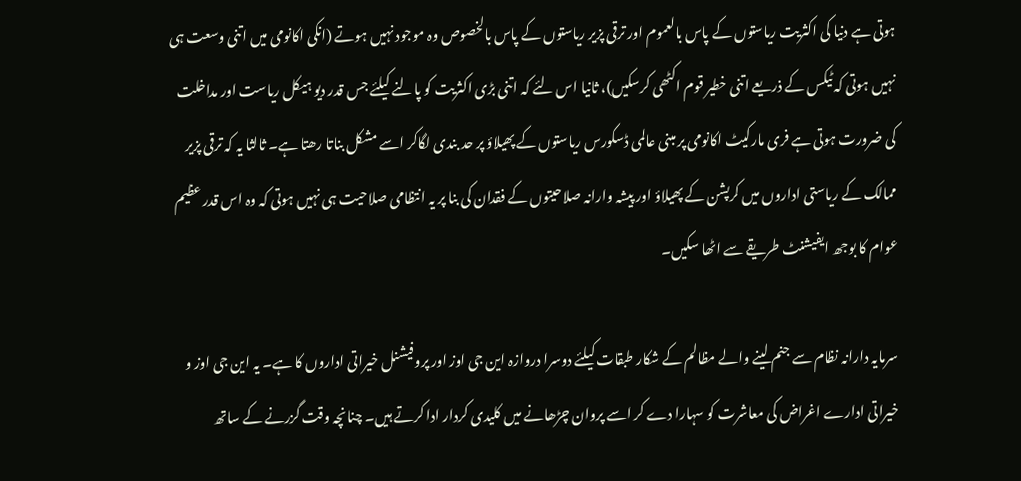ہوتی ہے دنیا کی اکثریت ریاستوں کے پاس بالعموم اور ترقی پزیر ریاستوں کے پاس بالخصوص وہ موجود نہیں ہوتے (انکی اکانومی میں اتنی وسعت ہی نہیں ہوتی کہ ٹیکس کے ذریعے اتنی خطیر قوم اکٹھی کرسکیں)، ثانیا اس لئے کہ اتنی بڑی اکثریت کو پالنے کیلئے جس قدر دیو ہیکل ریاست اور مداخلت کی ضرورت ہوتی ہے فری مارکیٹ اکانومی پر مبنی عالمی ڈسکورس ریاستوں کے پھیلاؤ پر حد بندی لگاکر اسے مشکل بناتا رھتا ہے۔ ثالثا یہ کہ ترقی پزیر ممالک کے ریاستی اداروں میں کرپشن کے پھیلاؤ اور پیشہ وارانہ صلاحیتوں کے فقدان کی بنا پر یہ انتظامی صلاحیت ہی نہیں ہوتی کہ وہ اس قدر عظیم عوام کا بوجھ ایفیشنٹ طریقے سے اٹھا سکیں۔

سرمایہ دارانہ نظام سے جنم لینے والے مظالم کے شکار طبقات کیلئے دوسرا دروازہ این جی اوز اور پروفیشنل خیراتی اداروں کا ہے۔ یہ این جی اوز و خیراتی ادارے اغراض کی معاشرت کو سہارا دے کر اسے پروان چڑھانے میں کلیدی کردار ادا کرتے ہیں۔ چنانچہ وقت گزرنے کے ساتھ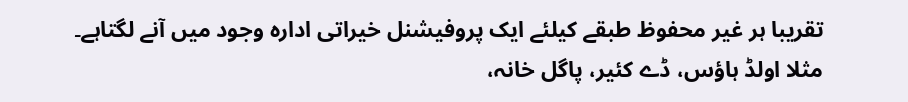تقریبا ہر غیر محفوظ طبقے کیلئے ایک پروفیشنل خیراتی ادارہ وجود میں آنے لگتاہے۔ مثلا اولڈ ہاؤس، ڈے کئیر، پاگل خانہ،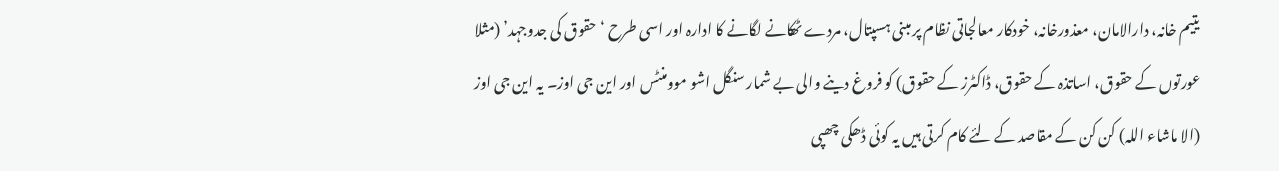یتیم خانہ، دارالامان، معذورخانہ، خودکار معالجاتی نظام پر مبنی ہسپتال، مردے ٹھکانے لگانے کا ادارہ اور اسی طرح ‘حقوق کی جدوجہد’ (مثلا عورتوں کے حقوق، اساتذہ کے حقوق، ڈاکٹرز کے حقوق) کو فروغ دینے والی بے شمار سنگل اشو موومنٹس اور این جی اوز۔ یہ این جی اوز (الا ماشاء اللہ) کن کن کے مقاصد کے لئے کام کرتی ہیں یہ کوئی ڈھکی چھپی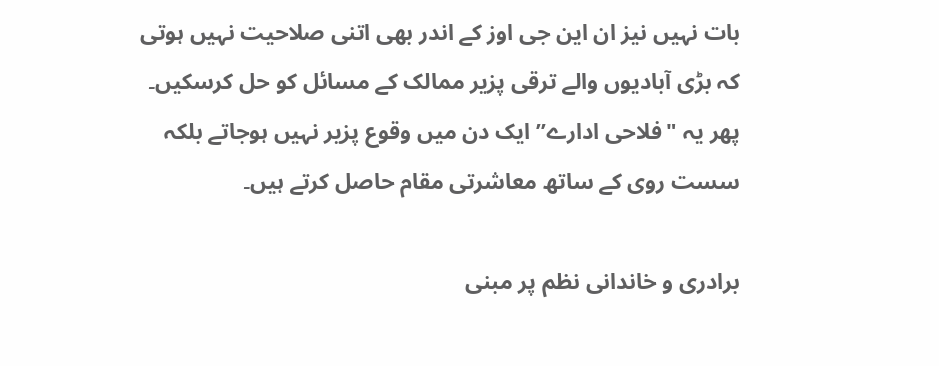بات نہیں نیز ان این جی اوز کے اندر بھی اتنی صلاحیت نہیں ہوتی کہ بڑی آبادیوں والے ترقی پزیر ممالک کے مسائل کو حل کرسکیں۔ پھر یہ "فلاحی ادارے” ایک دن میں وقوع پزیر نہیں ہوجاتے بلکہ سست روی کے ساتھ معاشرتی مقام حاصل کرتے ہیں۔

برادری و خاندانی نظم پر مبنی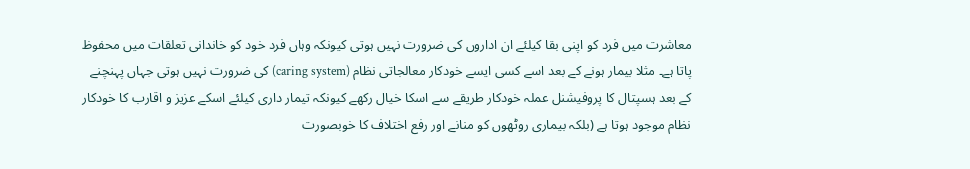معاشرت میں فرد کو اپنی بقا کیلئے ان اداروں کی ضرورت نہیں ہوتی کیونکہ وہاں فرد خود کو خاندانی تعلقات میں محفوظ پاتا ہے۔ مثلا بیمار ہونے کے بعد اسے کسی ایسے خودکار معالجاتی نظام (caring system) کی ضرورت نہیں ہوتی جہاں پہنچنے کے بعد ہسپتال کا پروفیشنل عملہ خودکار طریقے سے اسکا خیال رکھے کیونکہ تیمار داری کیلئے اسکے عزیز و اقارب کا خودکار نظام موجود ہوتا ہے (بلکہ بیماری روٹھوں کو منانے اور رفع اختلاف کا خوبصورت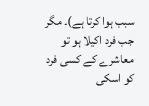سبب ہوا کرتا ہے)۔ مگر جب فرد اکیلا ہو تو معاشرے کے کسی فرد کو اسکی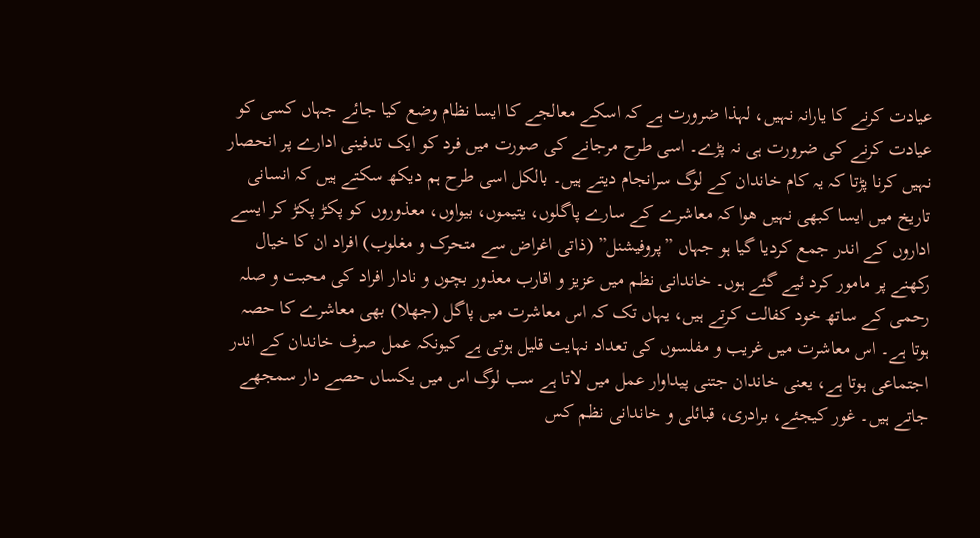عیادت کرنے کا یارانہ نہیں، لہذا ضرورت ہے کہ اسکے معالجے کا ایسا نظام وضع کیا جائے جہاں کسی کو عیادت کرنے کی ضرورت ہی نہ پڑے۔ اسی طرح مرجانے کی صورت میں فرد کو ایک تدفینی ادارے پر انحصار نہیں کرنا پڑتا کہ یہ کام خاندان کے لوگ سرانجام دیتے ہیں۔ بالکل اسی طرح ہم دیکھ سکتے ہیں کہ انسانی تاریخ میں ایسا کبھی نہیں ھوا کہ معاشرے کے سارے پاگلوں، یتیموں، بیواوں، معذوروں کو پکڑ پکڑ کر ایسے اداروں کے اندر جمع کردیا گیا ہو جہاں ”پروفیشنل” (ذاتی اغراض سے متحرک و مغلوب) افراد ان کا خیال رکھنے پر مامور کرد ئیے گئے ہوں۔ خاندانی نظم میں عزیز و اقارب معذور بچوں و نادار افراد کی محبت و صلہ رحمی کے ساتھ خود کفالت کرتے ہیں، یہاں تک کہ اس معاشرت میں پاگل (جھلا) بھی معاشرے کا حصہ ہوتا ہے۔ اس معاشرت میں غریب و مفلسوں کی تعداد نہایت قلیل ہوتی ہے کیونکہ عمل صرف خاندان کے اندر اجتماعی ہوتا ہے، یعنی خاندان جتنی پیداوار عمل میں لاتا ہے سب لوگ اس میں یکساں حصے دار سمجھے جاتے ہیں۔ غور کیجئے، برادری، قبائلی و خاندانی نظم کس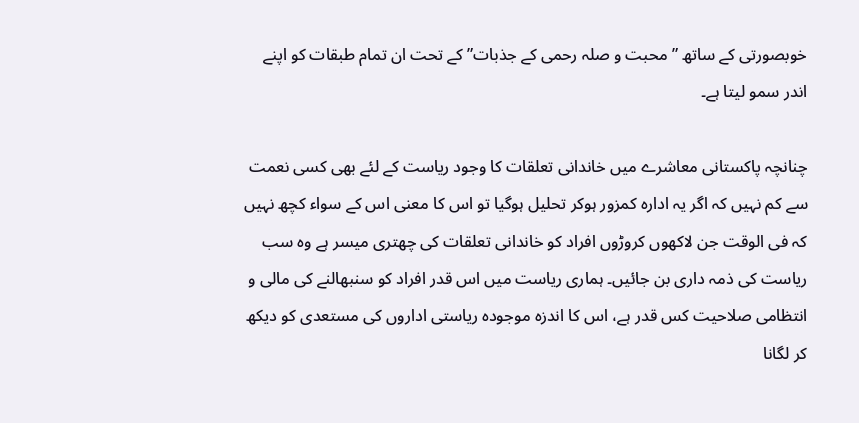خوبصورتی کے ساتھ ”محبت و صلہ رحمی کے جذبات” کے تحت ان تمام طبقات کو اپنے اندر سمو لیتا ہے۔

چنانچہ پاکستانی معاشرے میں خاندانی تعلقات کا وجود ریاست کے لئے بھی کسی نعمت سے کم نہیں کہ اگر یہ ادارہ کمزور ہوکر تحلیل ہوگیا تو اس کا معنی اس کے سواء کچھ نہیں کہ فی الوقت جن لاکھوں کروڑوں افراد کو خاندانی تعلقات کی چھتری میسر ہے وہ سب ریاست کی ذمہ داری بن جائیں۔ ہماری ریاست میں اس قدر افراد کو سنبھالنے کی مالی و انتظامی صلاحیت کس قدر ہے، اس کا اندزہ موجودہ ریاستی اداروں کی مستعدی کو دیکھ کر لگانا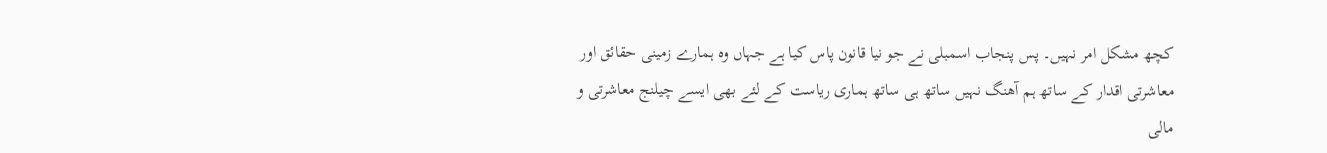کچھ مشکل امر نہیں۔ پس پنجاب اسمبلی نے جو نیا قانون پاس کیا ہے جہاں وہ ہمارے زمینی حقائق اور معاشرتی اقدار کے ساتھ ہم آھنگ نہیں ساتھ ہی ساتھ ہماری ریاست کے لئے بھی ایسے چیلنج معاشرتی و مالی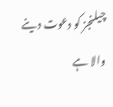چیلنجز کو دعوت دینے والا ہے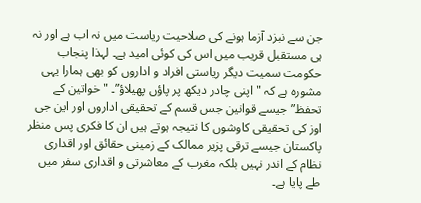جن سے نبزد آزما ہونے کی صلاحیت ریاست میں نہ اب ہے اور نہ ہی مستقبل قریب میں اس کی کوئی امید ہے۔ لہذا پنجاب حکومت سمیت دیگر ریاستی افراد و اداروں کو بھی ہمارا یہی مشورہ ہے کہ "اپنی چادر دیکھ پر پاؤں پھیلاؤ”۔ "خواتین کے تحفظ” جیسے قوانین جس قسم کے تحقیقی اداروں اور این جی اوز کی تحقیقی کاوشوں کا نتیجہ ہوتے ہیں ان کا فکری پس منظر پاکستان جیسے ترقی پزیر ممالک کے زمینی حقائق اور اقداری نظام کے اندر نہیں بلکہ مغرب کے معاشرتی و اقداری سفر میں طے پایا ہے۔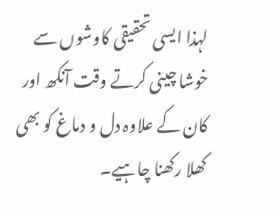لہذا ایسی تحقیقی کاوشوں سے خوشا چینی کرتے وقت آنکھ اور کان کے علاوہ دل و دماغ کو بھی کھلا رکھنا چاہیے۔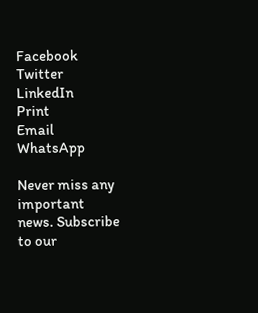Facebook
Twitter
LinkedIn
Print
Email
WhatsApp

Never miss any important news. Subscribe to our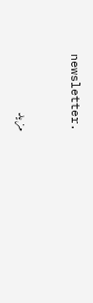newsletter.

مزید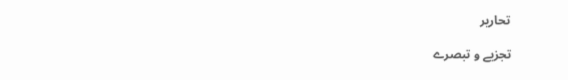تحاریر

تجزیے و تبصرے